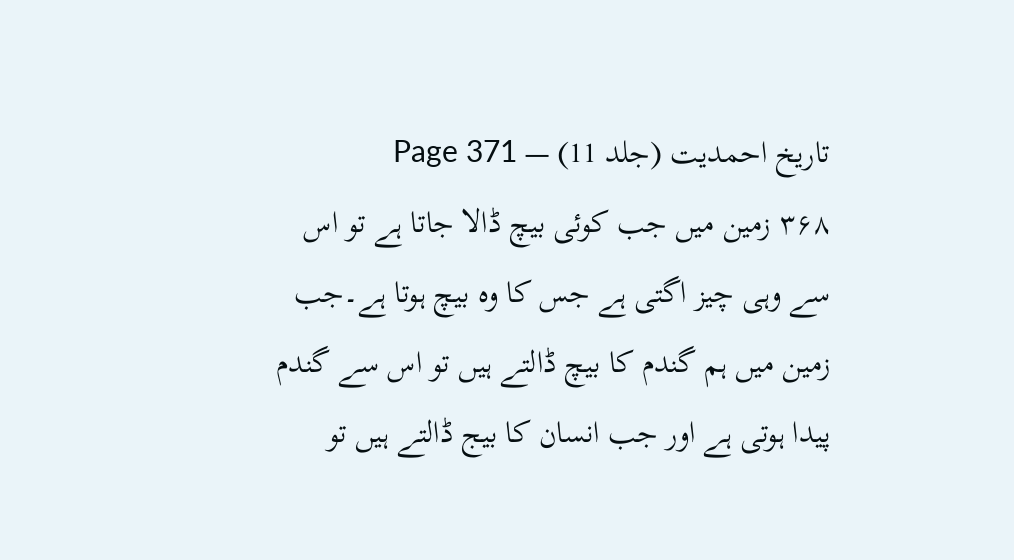تاریخ احمدیت (جلد 11) — Page 371
۳۶۸ زمین میں جب کوئی بیچ ڈالا جاتا ہے تو اس سے وہی چیز اگتی ہے جس کا وہ بیچ ہوتا ہے۔جب زمین میں ہم گندم کا بیچ ڈالتے ہیں تو اس سے گندم پیدا ہوتی ہے اور جب انسان کا بیج ڈالتے ہیں تو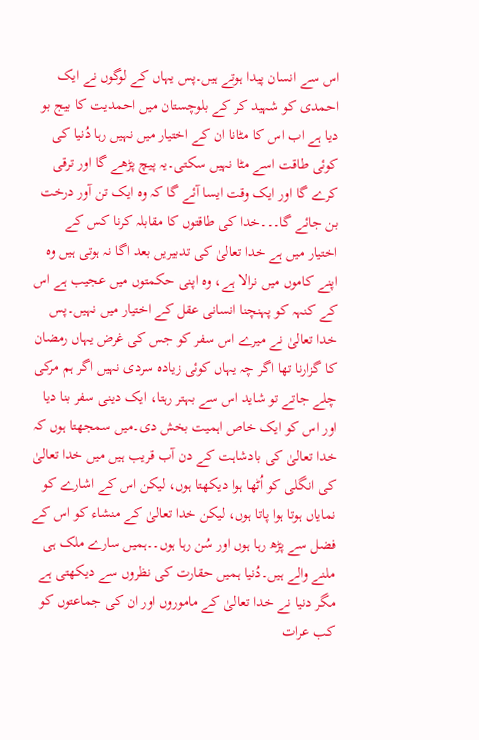اس سے انسان پیدا ہوتے ہیں۔پس یہاں کے لوگوں نے ایک احمدی کو شہید کر کے بلوچستان میں احمدیت کا بیج بو دیا ہے اب اس کا مٹانا ان کے اختیار میں نہیں رہا دُنیا کی کوئی طاقت اسے مٹا نہیں سکتی۔یہ پیچ پڑھے گا اور ترقی کرے گا اور ایک وقت ایسا آئے گا کہ وہ ایک تن آور درخت بن جائے گا۔۔۔خدا کی طاقتوں کا مقابلہ کرنا کس کے اختیار میں ہے خدا تعالیٰ کی تدبیریں بعد اگا نہ ہوتی ہیں وہ اپنے کاموں میں نرالا ہے، وہ اپنی حکمتوں میں عجیب ہے اس کے کنہہ کو پہنچنا انسانی عقل کے اختیار میں نہیں۔پس خدا تعالیٰ نے میرے اس سفر کو جس کی غرض یہاں رمضان کا گزارنا تھا اگر چہ یہاں کوئی زیادہ سردی نہیں اگر ہم مرکی چلے جاتے تو شاید اس سے بہتر رہتا، ایک دینی سفر بنا دیا اور اس کو ایک خاص اہمیت بخش دی۔میں سمجھتا ہوں کہ خدا تعالیٰ کی بادشاہت کے دن آب قریب ہیں میں خدا تعالیٰ کی انگلی کو اُٹھا ہوا دیکھتا ہوں، لیکن اس کے اشارے کو نمایاں ہوتا ہوا پاتا ہوں، لیکن خدا تعالیٰ کے منشاء کو اس کے فضل سے پڑھ رہا ہوں اور سُن رہا ہوں۔۔ہمیں سارے ملک ہی ملنے والے ہیں۔دُنیا ہمیں حقارت کی نظروں سے دیکھتی ہے مگر دنیا نے خدا تعالیٰ کے ماموروں اور ان کی جماعتوں کو کب عرات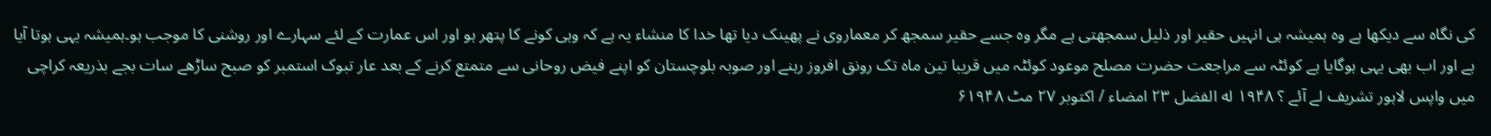کی نگاہ سے دیکھا ہے وہ ہمیشہ ہی انہیں حقیر اور ذلیل سمجھتی ہے مگر وہ جسے حقیر سمجھ کر معماروی نے پھینک دیا تھا خدا کا منشاء یہ ہے کہ وہی کونے کا پتھر ہو اور اس عمارت کے لئے سہارے اور روشنی کا موجب ہو۔ہمیشہ یہی ہوتا آیا ہے اور اب بھی یہی ہوگایا ہے کوئٹہ سے مراجعت حضرت مصلح موعود کوئٹہ میں قریبا تین ماہ تک رونق افروز رہنے اور صوبہ بلوچستان کو اپنے فیض روحانی سے متمتع کرنے کے بعد عار تبوک استمبر کو صبح ساڑھے سات بجے بذریعہ کراچی میں واپس لاہور تشریف لے آئے ؟ ۱۹۴۸ له الفضل ۲۳ امضاء / اکتوبر ۲۷ مٹ ۶۱۹۴۸